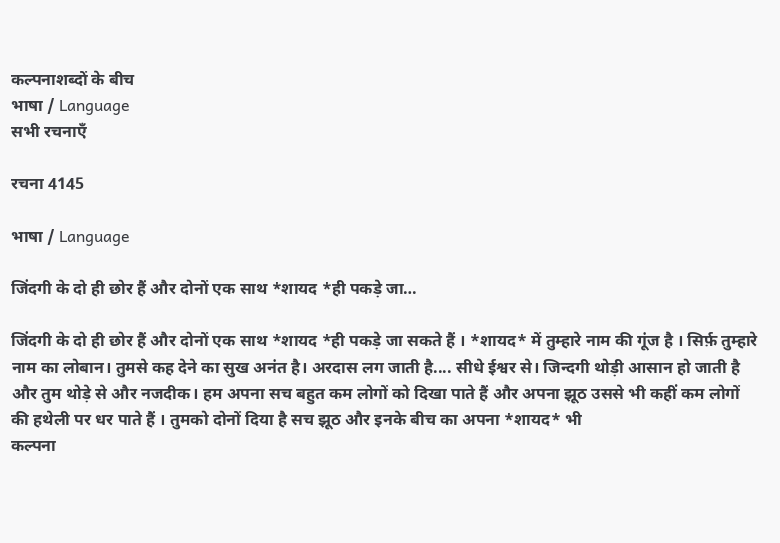कल्पनाशब्दों के बीच
भाषा / Language
सभी रचनाएँ

रचना 4145

भाषा / Language

जिंदगी के दो ही छोर हैं और दोनों एक साथ *शायद *ही पकड़े जा…

जिंदगी के दो ही छोर हैं और दोनों एक साथ *शायद *ही पकड़े जा सकते हैं । *शायद* में तुम्हारे नाम की गूंज है । सिर्फ़ तुम्हारे नाम का लोबान। तुमसे कह देने का सुख अनंत है। अरदास लग जाती है.... सीधे ईश्वर से। जिन्दगी थोड़ी आसान हो जाती है और तुम थोड़े से और नजदीक। हम अपना सच बहुत कम लोगों को दिखा पाते हैं और अपना झूठ उससे भी कहीं कम लोगों की हथेली पर धर पाते हैं । तुमको दोनों दिया है सच झूठ और इनके बीच का अपना *शायद* भी
कल्पना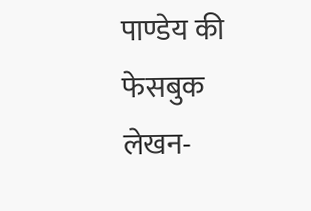पाण्डेय की फेसबुक लेखन-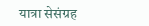यात्रा सेसंग्रह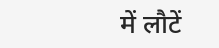में लौटें